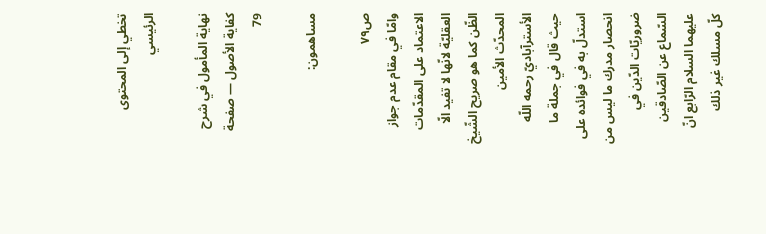تخطي إلى المحتوى الرئيسي

نهاية المأمول في شرح كفاية الأصول — صفحة 79

مساهمون:

ص٧٩
وامّا في مقام عدم جواز الاعتماد على المقدّمات العقليّة لانّها لا تفيد الّا الظّن كما هو صريح الشّيخ المحدّث الأمين الأسترآباديّ رحمه اللّه حيث قال في جملة ما استدلّ به في فوائده على انحصار مدرك ما ليس من ضروريّات الدّين في السّماع عن الصّادقين عليهما السلام الرّابع انّ كلّ مسلك غير ذلك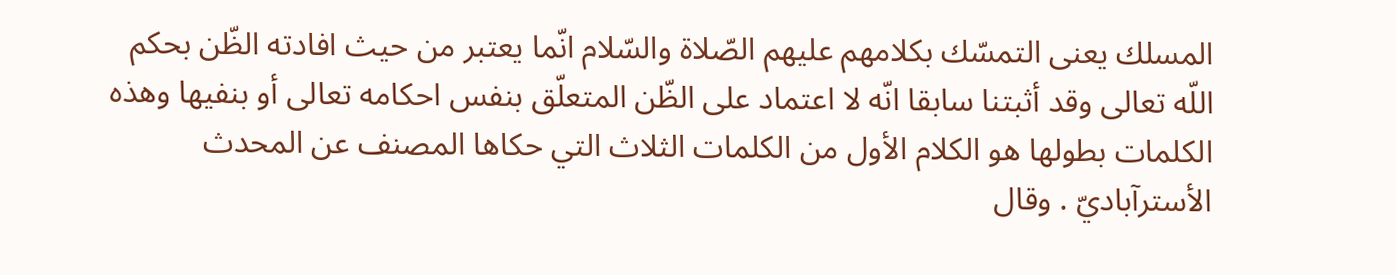المسلك يعنى التمسّك بكلامهم عليهم الصّلاة والسّلام انّما يعتبر من حيث افادته الظّن بحكم اللّه تعالى وقد أثبتنا سابقا انّه لا اعتماد على الظّن المتعلّق بنفس احكامه تعالى أو بنفيها وهذه الكلمات بطولها هو الكلام الأول من الكلمات الثلاث التي حكاها المصنف عن المحدث الأسترآباديّ . وقال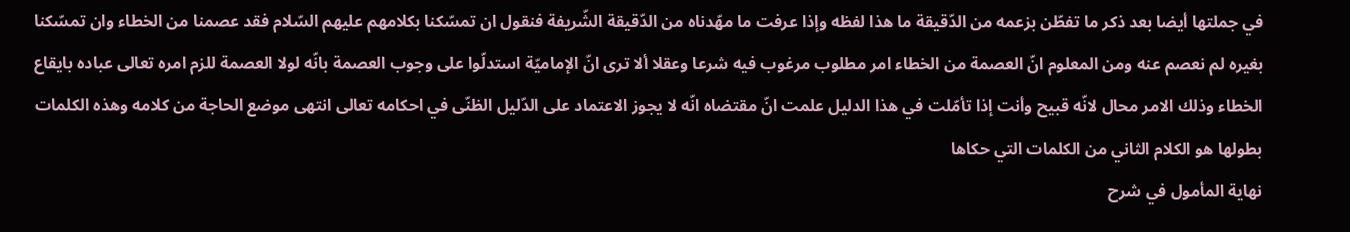في جملتها أيضا بعد ذكر ما تفطّن بزعمه من الدّقيقة ما هذا لفظه وإذا عرفت ما مهّدناه من الدّقيقة الشّريفة فنقول ان تمسّكنا بكلامهم عليهم السّلام فقد عصمنا من الخطاء وان تمسّكنا بغيره لم نعصم عنه ومن المعلوم انّ العصمة من الخطاء امر مطلوب مرغوب فيه شرعا وعقلا ألا ترى انّ الإماميّة استدلّوا على وجوب العصمة بانّه لولا العصمة للزم امره تعالى عباده بايقاع الخطاء وذلك الامر محال لانّه قبيح وأنت إذا تأمّلت في هذا الدليل علمت انّ مقتضاه انّه لا يجوز الاعتماد على الدّليل الظنّى في احكامه تعالى انتهى موضع الحاجة من كلامه وهذه الكلمات بطولها هو الكلام الثاني من الكلمات التي حكاها
نهاية المأمول في شرح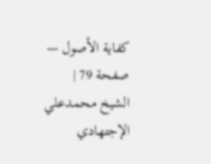كفاية الأصول — صفحة 79 | الشيخ محمدعلي الإجتهادي